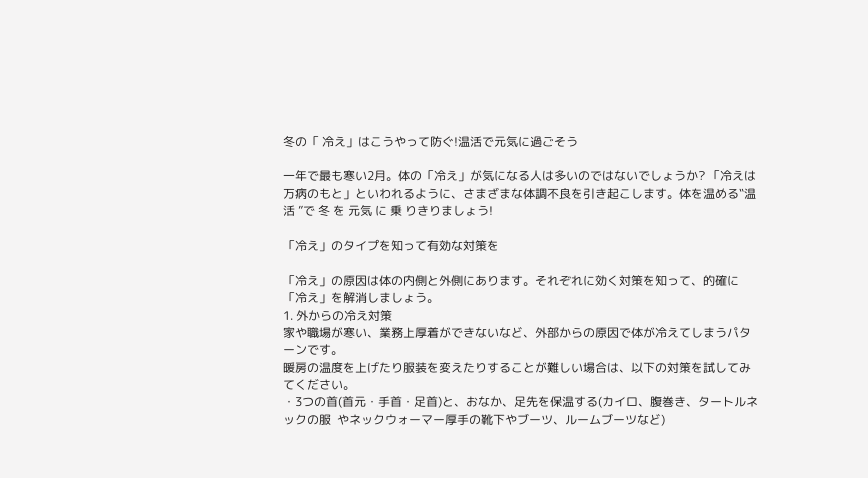冬の「 冷え」はこうやって防ぐ!温活で元気に過ごそう

一年で最も寒い2月。体の「冷え」が気になる人は多いのではないでしょうか? 「冷えは万病のもと」といわれるように、さまざまな体調不良を引き起こします。体を温める‟温活 ”で 冬 を 元気 に 乗 りきりましょう!

「冷え」のタイプを知って有効な対策を

「冷え」の原因は体の内側と外側にあります。それぞれに効く対策を知って、的確に「冷え」を解消しましょう。
1. 外からの冷え対策
家や職場が寒い、業務上厚着ができないなど、外部からの原因で体が冷えてしまうパターンです。
暖房の温度を上げたり服装を変えたりすることが難しい場合は、以下の対策を試してみてください。
・3つの首(首元・手首・足首)と、おなか、足先を保温する(カイロ、腹巻き、タートルネックの服  やネックウォーマー厚手の靴下やブーツ、ルームブーツなど)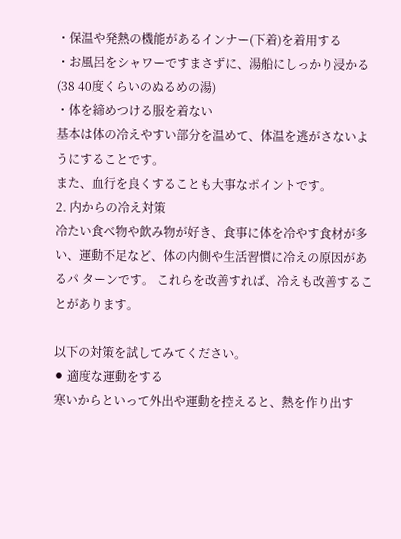・保温や発熱の機能があるインナー(下着)を着用する
・お風呂をシャワーですまさずに、湯船にしっかり浸かる(38 40度くらいのぬるめの湯)
・体を締めつける服を着ない
基本は体の冷えやすい部分を温めて、体温を逃がさないようにすることです。
また、血行を良くすることも大事なポイントです。
2. 内からの冷え対策
冷たい食べ物や飲み物が好き、食事に体を冷やす食材が多い、運動不足など、体の内側や生活習慣に冷えの原因があるパ ターンです。 これらを改善すれば、冷えも改善することがあります。

以下の対策を試してみてください。
⚫ 適度な運動をする
寒いからといって外出や運動を控えると、熱を作り出す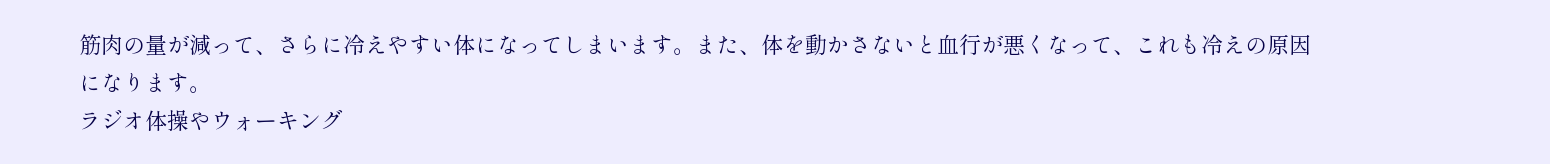筋肉の量が減って、さらに冷えやすい体になってしまいます。また、体を動かさないと血行が悪くなって、これも冷えの原因になります。
ラジオ体操やウォーキング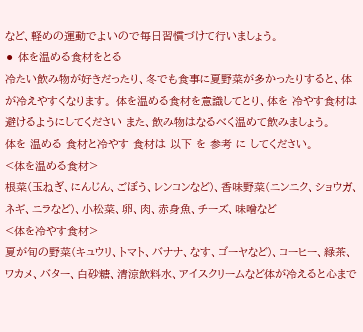など、軽めの運動でよいので毎日習慣づけて行いましょう。
⚫ 体を温める食材をとる
冷たい飲み物が好きだったり、冬でも食事に夏野菜が多かったりすると、体が冷えやすくなります。 体を温める食材を意識してとり、体を 冷やす食材は避けるようにしてください また、飲み物はなるべく温めて飲みましょう。
体を 温める 食材と冷やす 食材は 以下 を 参考 に してください。
<体を温める食材>
根菜(玉ねぎ、にんじん、ごぼう、レンコンなど)、香味野菜(ニンニク、ショウガ、ネギ、ニラなど)、小松菜、卵、肉、赤身魚、チーズ、味噌など
<体を冷やす食材>
夏が旬の野菜(キュウリ、トマト、バナナ、なす、ゴーヤなど)、コーヒー、緑茶、ワカメ、バター、白砂糖、清涼飲料水、アイスクリームなど体が冷えると心まで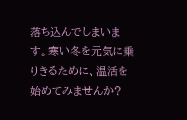落ち込んでしまいます。寒い冬を元気に乗りきるために、温活を始めてみませんか?